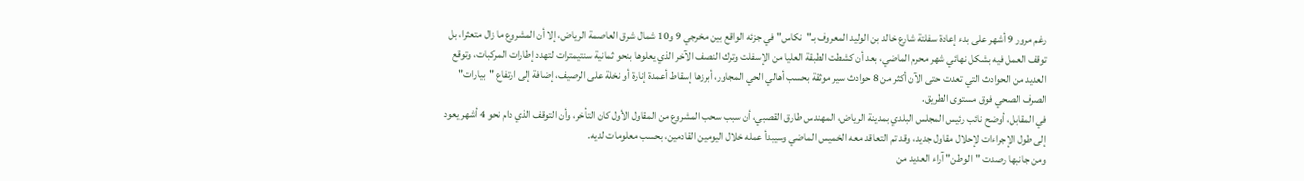رغم مرور 9 أشهر على بدء إعادة سفلتة شارع خالد بن الوليد المعروف بـ"نكاس" في جزئه الواقع بين مخرجي 9 و10 شمال شرق العاصمة الرياض، إلا أن المشروع ما زال متعثرا، بل توقف العمل فيه بشكل نهائي شهر محرم الماضي، بعد أن كشطت الطبقة العليا من الإسفلت وترك النصف الآخر الذي يعلوها بنحو ثمانية سنتيمترات لتهدد إطارات المركبات، وتوقع العديد من الحوادث التي تعدت حتى الآن أكثر من 8 حوادث سير موثقة بحسب أهالي الحي المجاور، أبرزها إسقاط أعمدة إنارة أو نخلة على الرصيف، إضافة إلى ارتفاع "بيارات" الصرف الصحي فوق مستوى الطريق.
في المقابل، أوضح نائب رئيس المجلس البلدي بمدينة الرياض، المهندس طارق القصبي، أن سبب سحب المشروع من المقاول الأول كان التأخر، وأن التوقف الذي دام نحو 4 أشهر يعود إلى طول الإجراءات لإحلال مقاول جديد، وقد تم التعاقد معه الخميس الماضي وسيبدأ عمله خلال اليومين القادمين، بحسب معلومات لديه.
ومن جانبها رصدت "الوطن" آراء العديد من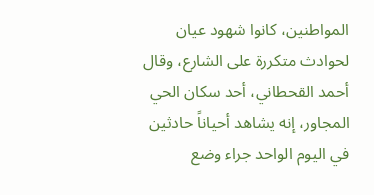المواطنين، كانوا شهود عيان لحوادث متكررة على الشارع، وقال أحمد القحطاني، أحد سكان الحي المجاور، إنه يشاهد أحياناً حادثين في اليوم الواحد جراء وضع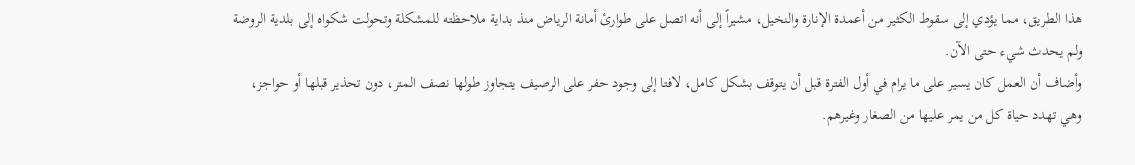هذا الطريق، مما يؤدي إلى سقوط الكثير من أعمدة الإنارة والنخيل، مشيراً إلى أنه اتصل على طوارئ أمانة الرياض منذ بداية ملاحظته للمشكلة وتحولت شكواه إلى بلدية الروضة ولم يحدث شيء حتى الآن.
وأضاف أن العمل كان يسير على ما يرام في أول الفترة قبل أن يتوقف بشكل كامل، لافتا إلى وجود حفر على الرصيف يتجاوز طولها نصف المتر، دون تحذير قبلها أو حواجز، وهي تهدد حياة كل من يمر عليها من الصغار وغيرهم.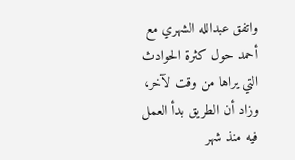واتفق عبدالله الشهري مع أحمد حول كثرة الحوادث التي يراها من وقت لآخر، وزاد أن الطريق بدأ العمل فيه منذ شهر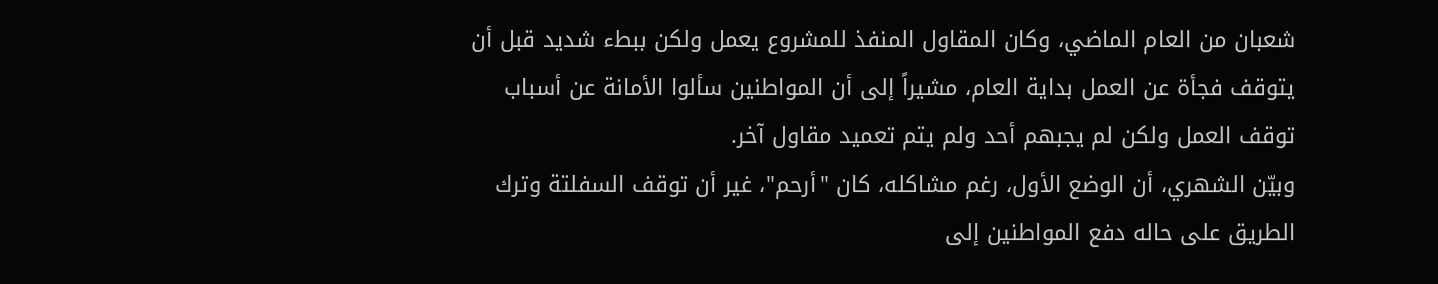شعبان من العام الماضي، وكان المقاول المنفذ للمشروع يعمل ولكن ببطء شديد قبل أن يتوقف فجأة عن العمل بداية العام، مشيراً إلى أن المواطنين سألوا الأمانة عن أسباب توقف العمل ولكن لم يجبهم أحد ولم يتم تعميد مقاول آخر.
وبيّن الشهري، أن الوضع الأول، رغم مشاكله، كان "أرحم"، غير أن توقف السفلتة وترك الطريق على حاله دفع المواطنين إلى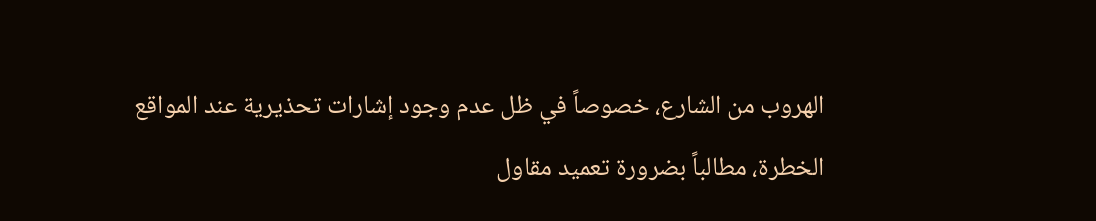الهروب من الشارع، خصوصاً في ظل عدم وجود إشارات تحذيرية عند المواقع الخطرة، مطالباً بضرورة تعميد مقاول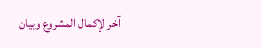آخر لإكمال المشروع وبيان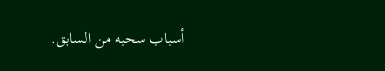أسباب سحبه من السابق.